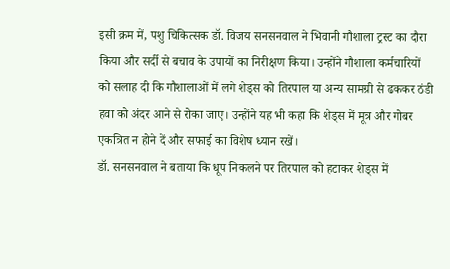इसी क्रम में, पशु चिकित्सक डॉ. विजय सनसनवाल ने भिवानी गौशाला ट्रस्ट का दौरा किया और सर्दी से बचाव के उपायों का निरीक्षण किया। उन्होंने गौशाला कर्मचारियों को सलाह दी कि गौशालाओं में लगे शेड्स को तिरपाल या अन्य सामग्री से ढककर ठंडी हवा को अंदर आने से रोका जाए। उन्होंने यह भी कहा कि शेड्स में मूत्र और गोबर एकत्रित न होने दें और सफाई का विशेष ध्यान रखें।
डॉ. सनसनवाल ने बताया कि धूप निकलने पर तिरपाल को हटाकर शेड्स में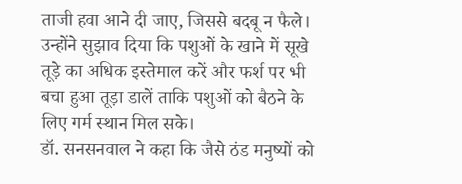ताजी हवा आने दी जाए, जिससे बदबू न फैले। उन्होंने सुझाव दिया कि पशुओं के खाने में सूखे तूड़े का अधिक इस्तेमाल करें और फर्श पर भी बचा हुआ तूड़ा डालें ताकि पशुओं को बैठने के लिए गर्म स्थान मिल सके।
डॉ. सनसनवाल ने कहा कि जैसे ठंड मनुष्यों को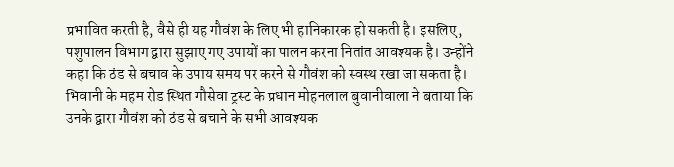प्रभावित करती है, वैसे ही यह गौवंश के लिए भी हानिकारक हो सकती है। इसलिए, पशुपालन विभाग द्वारा सुझाए गए उपायों का पालन करना नितांत आवश्यक है। उन्होंने कहा कि ठंड से बचाव के उपाय समय पर करने से गौवंश को स्वस्थ रखा जा सकता है।
भिवानी के महम रोड स्थित गौसेवा ट्रस्ट के प्रधान मोहनलाल बुवानीवाला ने बताया कि उनके द्वारा गौवंश को ठंड से बचाने के सभी आवश्यक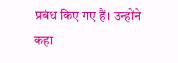प्रबंध किए गए हैं। उन्होंने कहा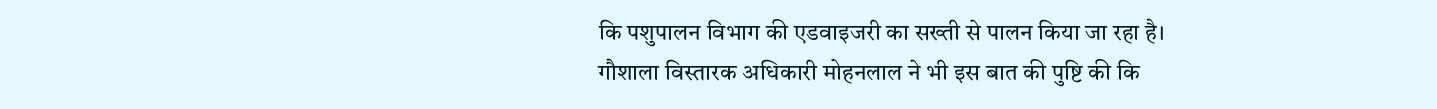कि पशुपालन विभाग की एडवाइजरी का सख्ती से पालन किया जा रहा है।
गौशाला विस्तारक अधिकारी मोहनलाल ने भी इस बात की पुष्टि की कि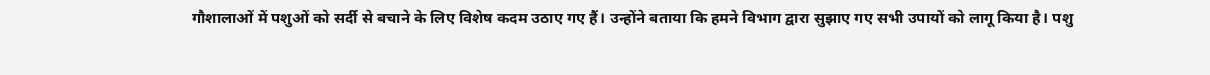गौशालाओं में पशुओं को सर्दी से बचाने के लिए विशेष कदम उठाए गए हैं। उन्होंने बताया कि हमने विभाग द्वारा सुझाए गए सभी उपायों को लागू किया है। पशु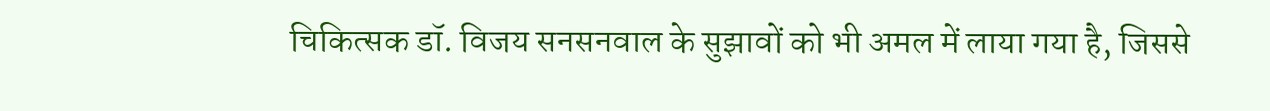चिकित्सक डॉ. विजय सनसनवाल के सुझावों को भी अमल में लाया गया है, जिससे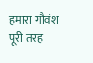हमारा गौवंश पूरी तरह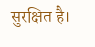सुरक्षित है।